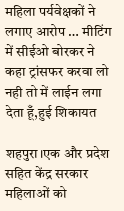महिला पर्यवेक्षकों ने लगाए आरोप … मीटिंग में सीईओ बोरकर ने कहा ट्रांसफर करवा लो नही तो में लाईन लगा देता हूँ,हुई शिकायत

शहपुरा।एक और प्रदेश सहित केंद्र सरकार महिलाओं को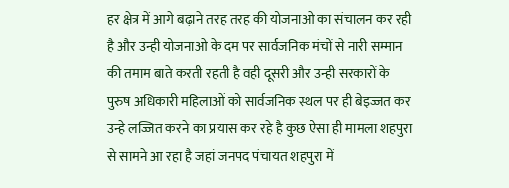हर क्षेत्र में आगे बढ़ाने तरह तरह की योजनाओ का संचालन कर रही है और उन्ही योजनाओ के दम पर सार्वजनिक मंचों से नारी सम्मान की तमाम बाते करती रहती है वही दूसरी और उन्ही सरकारों के पुरुष अधिकारी महिलाओं को सार्वजनिक स्थल पर ही बेइज्जत कर उन्हे लज्जित करने का प्रयास कर रहे है कुछ ऐसा ही मामला शहपुरा से सामने आ रहा है जहां जनपद पंचायत शहपुरा में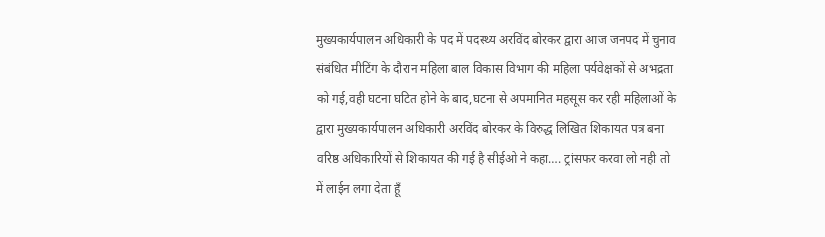मुख्यकार्यपालन अधिकारी के पद में पदस्थ्य अरविंद बोरकर द्वारा आज जनपद में चुनाव संबंधित मीटिंग के दौरान महिला बाल विकास विभाग की महिला पर्यवेक्षकों से अभद्रता को गई,वही घटना घटित होने के बाद,घटना से अपमानित महसूस कर रही महिलाओं के द्वारा मुख्यकार्यपालन अधिकारी अरविंद बोरकर के विरुद्ध लिखित शिकायत पत्र बना वरिष्ठ अधिकारियों से शिकायत की गई है सीईओ ने कहा…. ट्रांसफर करवा लो नही तो में लाईन लगा देता हूँ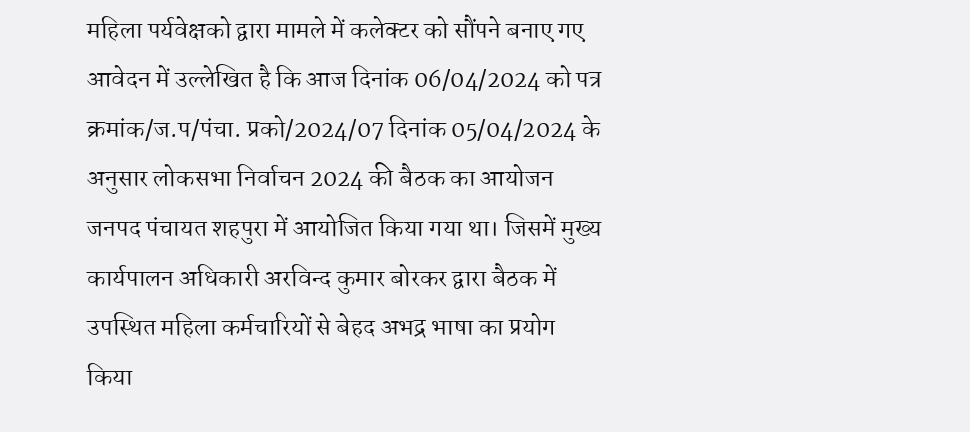महिला पर्यवेक्षको द्वारा मामले में कलेक्टर को सौंपने बनाए गए आवेदन में उल्लेखित है कि आज दिनांक 06/04/2024 को पत्र क्रमांक/ज.प/पंचा. प्रको/2024/07 दिनांक 05/04/2024 के अनुसार लोकसभा निर्वाचन 2024 की बैठक का आयोजन जनपद पंचायत शहपुरा में आयोजित किया गया था। जिसमें मुख्य कार्यपालन अधिकारी अरविन्द कुमार बोरकर द्वारा बैठक में उपस्थित महिला कर्मचारियों से बेहद अभद्र भाषा का प्रयोग किया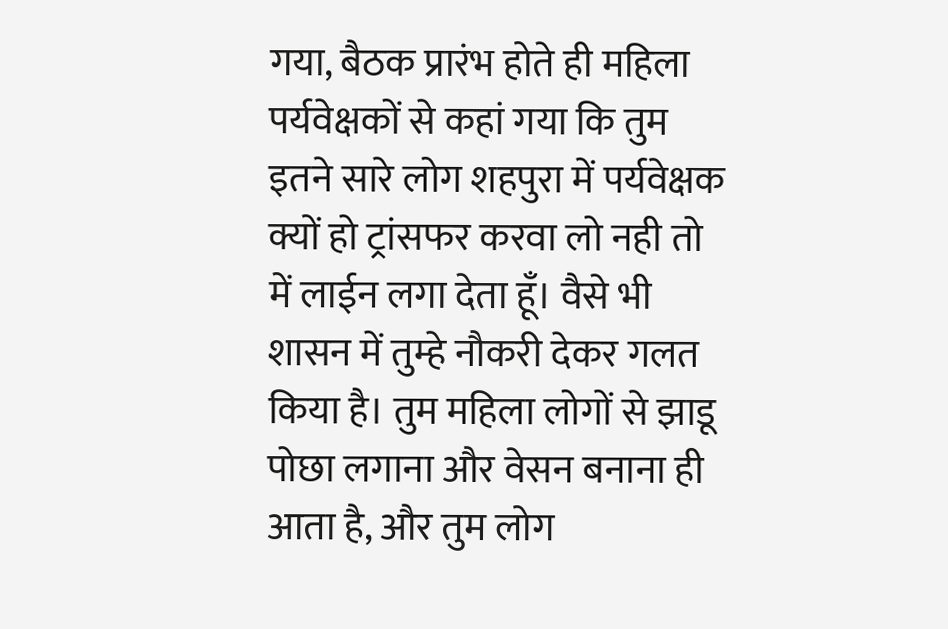गया, बैठक प्रारंभ होते ही महिला पर्यवेक्षकों से कहां गया कि तुम इतने सारे लोग शहपुरा में पर्यवेक्षक क्यों हो ट्रांसफर करवा लो नही तो में लाईन लगा देता हूँ। वैसे भी शासन में तुम्हे नौकरी देकर गलत किया है। तुम महिला लोगों से झाडू पोछा लगाना और वेसन बनाना ही आता है, और तुम लोग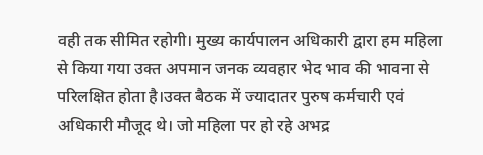वही तक सीमित रहोगी। मुख्य कार्यपालन अधिकारी द्वारा हम महिला से किया गया उक्त अपमान जनक व्यवहार भेद भाव की भावना से परिलक्षित होता है।उक्त बैठक में ज्यादातर पुरुष कर्मचारी एवं अधिकारी मौजूद थे। जो महिला पर हो रहे अभद्र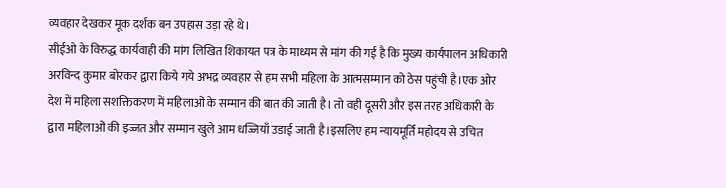व्यवहार देखकर मूक दर्शक बन उपहास उड़ा रहे थे।
सीईओ के विरुद्ध कार्यवाही की मांग लिखित शिकायत पत्र के माध्यम से मांग की गई है कि मुख्य कार्यपालन अधिकारी अरविन्द कुमार बोरकर द्वारा किये गये अभद्र व्यवहार से हम सभी महिला के आत्मसम्मान को ठेस पहुंची है।एक ओर देश में महिला सशक्तिकरण में महिलाओं के सम्मान की बात की जाती है। तो वही दूसरी और इस तरह अधिकारी के द्वारा महिलाओं की इज्जत और सम्मान खुले आम धज्जियाँ उडाई जाती है।इसलिए हम न्यायमूर्ति महोदय से उचित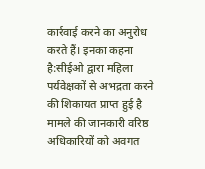कार्रवाई करने का अनुरोध करते हैं। इनका कहना है:सीईओ द्वारा महिला पर्यवेक्षकों से अभद्रता करने की शिकायत प्राप्त हुई है मामले की जानकारी वरिष्ठ अधिकारियों को अवगत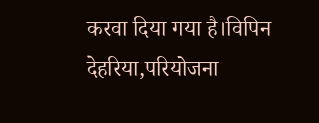करवा दिया गया है।विपिन देहरिया,परियोजना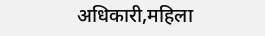अधिकारी,महिला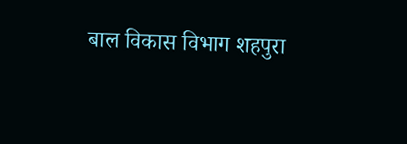बाल विकास विभाग शहपुरा